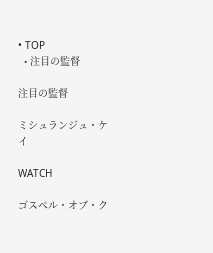• TOP
  • 注目の監督

注目の監督

ミシュランジュ・ケイ

WATCH

ゴスペル・オブ・ク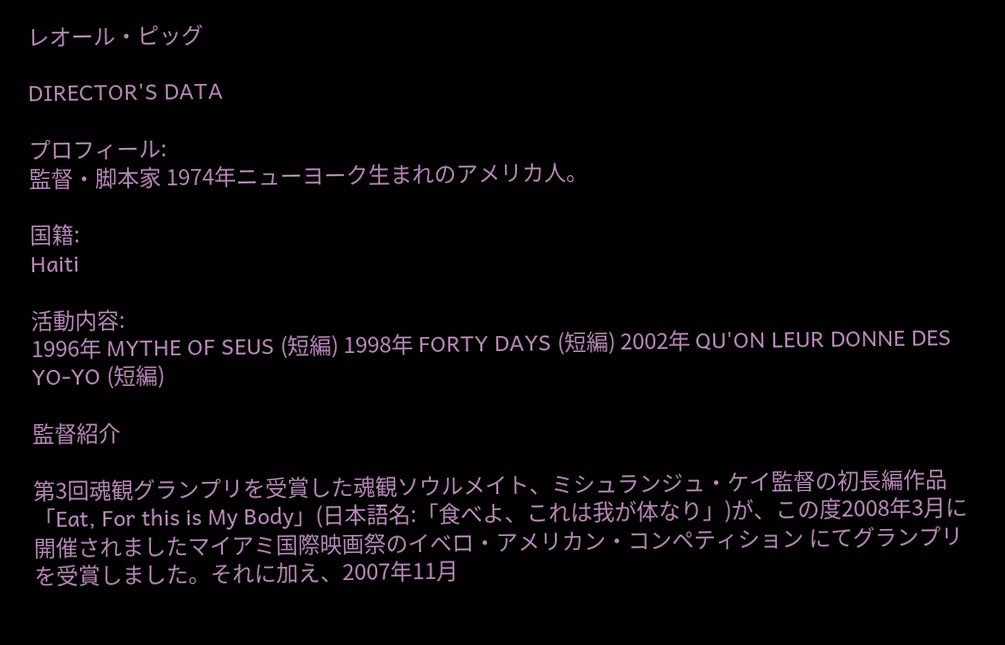レオール・ピッグ

DIRECTOR'S DATA

プロフィール:
監督・脚本家 1974年ニューヨーク生まれのアメリカ人。

国籍:
Haiti

活動内容:
1996年 MYTHE OF SEUS (短編) 1998年 FORTY DAYS (短編) 2002年 QU'ON LEUR DONNE DES YO-YO (短編)

監督紹介

第3回魂観グランプリを受賞した魂観ソウルメイト、ミシュランジュ・ケイ監督の初長編作品「Eat, For this is My Body」(日本語名:「食べよ、これは我が体なり」)が、この度2008年3月に開催されましたマイアミ国際映画祭のイベロ・アメリカン・コンペティション にてグランプリを受賞しました。それに加え、2007年11月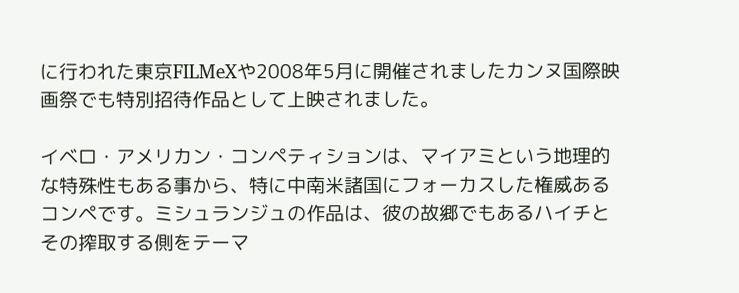に行われた東京FILMeXや2008年5月に開催されましたカンヌ国際映画祭でも特別招待作品として上映されました。

イベロ・アメリカン・コンペティションは、マイアミという地理的な特殊性もある事から、特に中南米諸国にフォーカスした権威あるコンペです。ミシュランジュの作品は、彼の故郷でもあるハイチとその搾取する側をテーマ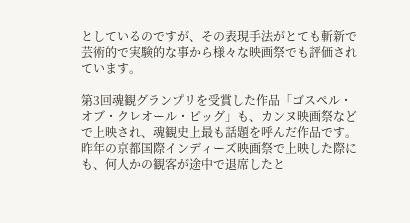としているのですが、その表現手法がとても斬新で芸術的で実験的な事から様々な映画祭でも評価されています。

第3回魂観グランプリを受賞した作品「ゴスペル・オブ・クレオール・ピッグ」も、カンヌ映画祭などで上映され、魂観史上最も話題を呼んだ作品です。 昨年の京都国際インディーズ映画祭で上映した際にも、何人かの観客が途中で退席したと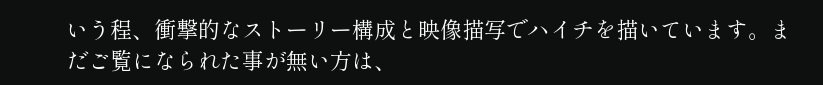いう程、衝撃的なストーリー構成と映像描写でハイチを描いています。まだご覧になられた事が無い方は、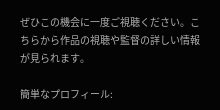ぜひこの機会に一度ご視聴ください。こちらから作品の視聴や監督の詳しい情報が見られます。

簡単なプロフィール: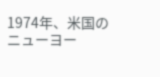1974年、米国のニューヨー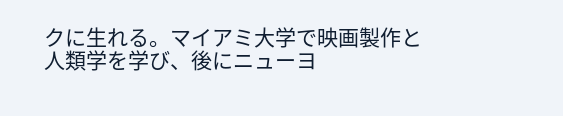クに生れる。マイアミ大学で映画製作と人類学を学び、後にニューヨ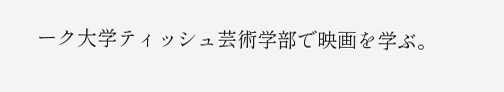ーク大学ティッシュ芸術学部で映画を学ぶ。